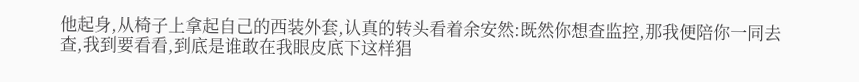他起身,从椅子上拿起自己的西装外套,认真的转头看着余安然:既然你想查监控,那我便陪你一同去查,我到要看看,到底是谁敢在我眼皮底下这样猖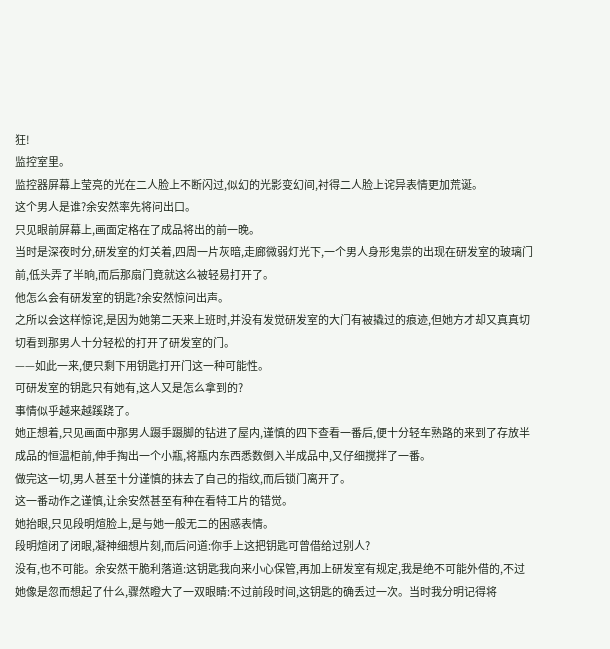狂!
监控室里。
监控器屏幕上莹亮的光在二人脸上不断闪过,似幻的光影变幻间,衬得二人脸上诧异表情更加荒诞。
这个男人是谁?余安然率先将问出口。
只见眼前屏幕上,画面定格在了成品将出的前一晚。
当时是深夜时分,研发室的灯关着,四周一片灰暗,走廊微弱灯光下,一个男人身形鬼祟的出现在研发室的玻璃门前,低头弄了半晌,而后那扇门竟就这么被轻易打开了。
他怎么会有研发室的钥匙?余安然惊问出声。
之所以会这样惊诧,是因为她第二天来上班时,并没有发觉研发室的大门有被撬过的痕迹,但她方才却又真真切切看到那男人十分轻松的打开了研发室的门。
——如此一来,便只剩下用钥匙打开门这一种可能性。
可研发室的钥匙只有她有,这人又是怎么拿到的?
事情似乎越来越蹊跷了。
她正想着,只见画面中那男人蹑手蹑脚的钻进了屋内,谨慎的四下查看一番后,便十分轻车熟路的来到了存放半成品的恒温柜前,伸手掏出一个小瓶,将瓶内东西悉数倒入半成品中,又仔细搅拌了一番。
做完这一切,男人甚至十分谨慎的抹去了自己的指纹,而后锁门离开了。
这一番动作之谨慎,让余安然甚至有种在看特工片的错觉。
她抬眼,只见段明煊脸上,是与她一般无二的困惑表情。
段明煊闭了闭眼,凝神细想片刻,而后问道:你手上这把钥匙可曾借给过别人?
没有,也不可能。余安然干脆利落道:这钥匙我向来小心保管,再加上研发室有规定,我是绝不可能外借的,不过
她像是忽而想起了什么,骤然瞪大了一双眼睛:不过前段时间,这钥匙的确丢过一次。当时我分明记得将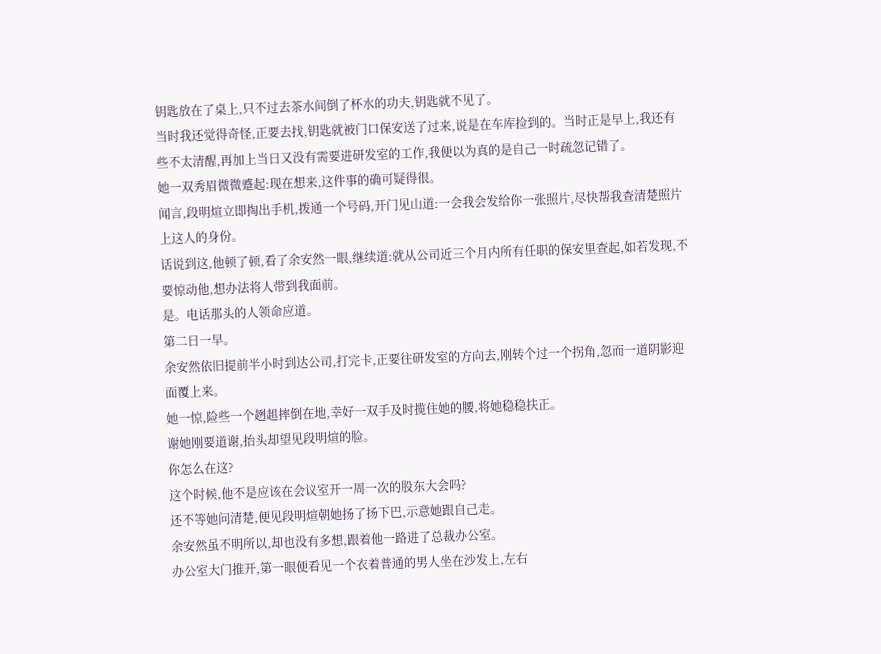钥匙放在了桌上,只不过去茶水间倒了杯水的功夫,钥匙就不见了。
当时我还觉得奇怪,正要去找,钥匙就被门口保安送了过来,说是在车库捡到的。当时正是早上,我还有些不太清醒,再加上当日又没有需要进研发室的工作,我便以为真的是自己一时疏忽记错了。
她一双秀眉微微蹙起:现在想来,这件事的确可疑得很。
闻言,段明煊立即掏出手机,拨通一个号码,开门见山道:一会我会发给你一张照片,尽快帮我查清楚照片上这人的身份。
话说到这,他顿了顿,看了余安然一眼,继续道:就从公司近三个月内所有任职的保安里查起,如若发现,不要惊动他,想办法将人带到我面前。
是。电话那头的人领命应道。
第二日一早。
余安然依旧提前半小时到达公司,打完卡,正要往研发室的方向去,刚转个过一个拐角,忽而一道阴影迎面覆上来。
她一惊,险些一个趔趄摔倒在地,幸好一双手及时揽住她的腰,将她稳稳扶正。
谢她刚要道谢,抬头却望见段明煊的脸。
你怎么在这?
这个时候,他不是应该在会议室开一周一次的股东大会吗?
还不等她问清楚,便见段明煊朝她扬了扬下巴,示意她跟自己走。
余安然虽不明所以,却也没有多想,跟着他一路进了总裁办公室。
办公室大门推开,第一眼便看见一个衣着普通的男人坐在沙发上,左右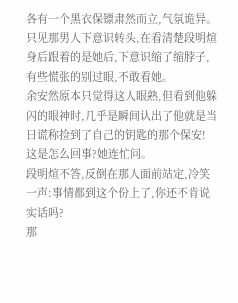各有一个黑衣保镖肃然而立,气氛诡异。
只见那男人下意识转头,在看清楚段明煊身后跟着的是她后,下意识缩了缩脖子,有些慌张的别过眼,不敢看她。
余安然原本只觉得这人眼熟,但看到他躲闪的眼神时,几乎是瞬间认出了他就是当日谎称捡到了自己的钥匙的那个保安!
这是怎么回事?她连忙问。
段明煊不答,反倒在那人面前站定,冷笑一声:事情都到这个份上了,你还不肯说实话吗?
那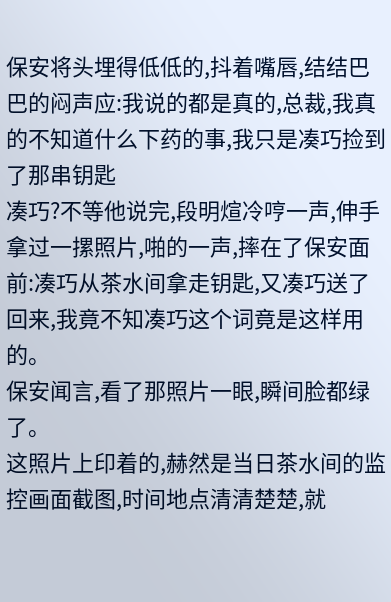保安将头埋得低低的,抖着嘴唇,结结巴巴的闷声应:我说的都是真的,总裁,我真的不知道什么下药的事,我只是凑巧捡到了那串钥匙
凑巧?不等他说完,段明煊冷哼一声,伸手拿过一摞照片,啪的一声,摔在了保安面前:凑巧从茶水间拿走钥匙,又凑巧送了回来,我竟不知凑巧这个词竟是这样用的。
保安闻言,看了那照片一眼,瞬间脸都绿了。
这照片上印着的,赫然是当日茶水间的监控画面截图,时间地点清清楚楚,就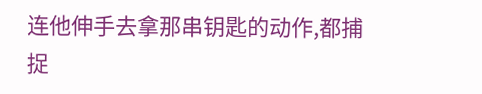连他伸手去拿那串钥匙的动作,都捕捉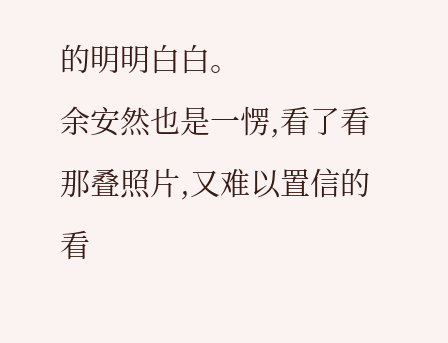的明明白白。
余安然也是一愣,看了看那叠照片,又难以置信的看